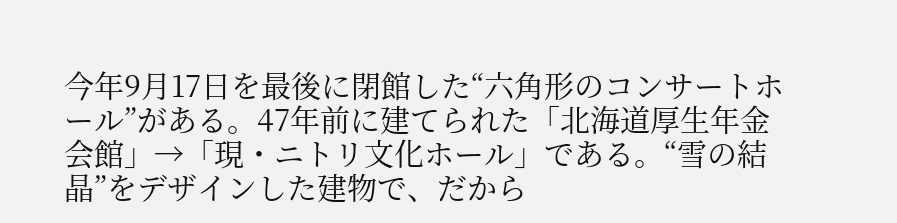今年9月17日を最後に閉館した“六角形のコンサートホール”がある。47年前に建てられた「北海道厚生年金会館」→「現・ニトリ文化ホール」である。“雪の結晶”をデザインした建物で、だから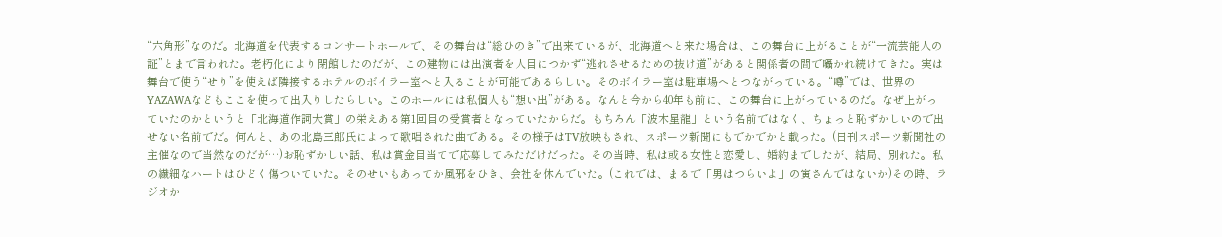“六角形”なのだ。北海道を代表するコンサートホールで、その舞台は“総ひのき”で出来ているが、北海道へと来た場合は、この舞台に上がることが“一流芸能人の証”とまで言われた。老朽化により閉館したのだが、この建物には出演者を人目につかず“逃れさせるための抜け道”があると関係者の間で囁かれ続けてきた。実は舞台で使う“せり”を使えば隣接するホテルのボイラー室へと入ることが可能であるらしい。そのボイラー室は駐車場へとつながっている。“噂”では、世界のYAZAWAなどもここを使って出入りしたらしい。このホールには私個人も“想い出”がある。なんと今から40年も前に、この舞台に上がっているのだ。なぜ上がっていたのかというと「北海道作詞大賞」の栄えある第1回目の受賞者となっていたからだ。もちろん「波木星龍」という名前ではなく、ちょっと恥ずかしいので出せない名前でだ。何んと、あの北島三郎氏によって歌唱された曲である。その様子はTV放映もされ、スポーツ新聞にもでかでかと載った。(日刊スポーツ新聞社の主催なので当然なのだが…)お恥ずかしい話、私は賞金目当てで応募してみただけだった。その当時、私は或る女性と恋愛し、婚約までしたが、結局、別れた。私の繊細なハートはひどく傷ついていた。そのせいもあってか風邪をひき、会社を休んでいた。(これでは、まるで「男はつらいよ」の寅さんではないか)その時、ラジオか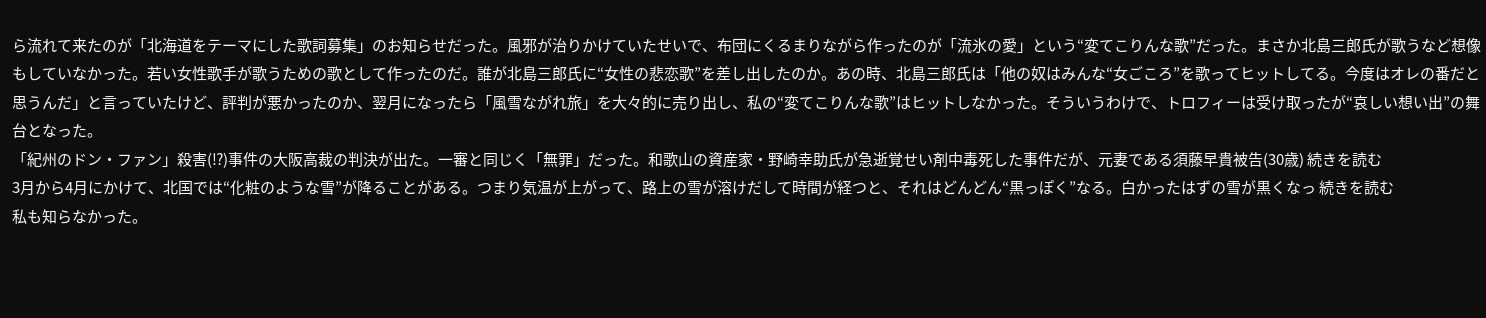ら流れて来たのが「北海道をテーマにした歌詞募集」のお知らせだった。風邪が治りかけていたせいで、布団にくるまりながら作ったのが「流氷の愛」という“変てこりんな歌”だった。まさか北島三郎氏が歌うなど想像もしていなかった。若い女性歌手が歌うための歌として作ったのだ。誰が北島三郎氏に“女性の悲恋歌”を差し出したのか。あの時、北島三郎氏は「他の奴はみんな“女ごころ”を歌ってヒットしてる。今度はオレの番だと思うんだ」と言っていたけど、評判が悪かったのか、翌月になったら「風雪ながれ旅」を大々的に売り出し、私の“変てこりんな歌”はヒットしなかった。そういうわけで、トロフィーは受け取ったが“哀しい想い出”の舞台となった。
「紀州のドン・ファン」殺害(⁉)事件の大阪高裁の判決が出た。一審と同じく「無罪」だった。和歌山の資産家・野崎幸助氏が急逝覚せい剤中毒死した事件だが、元妻である須藤早貴被告(30歳) 続きを読む
3月から4月にかけて、北国では“化粧のような雪”が降ることがある。つまり気温が上がって、路上の雪が溶けだして時間が経つと、それはどんどん“黒っぽく”なる。白かったはずの雪が黒くなっ 続きを読む
私も知らなかった。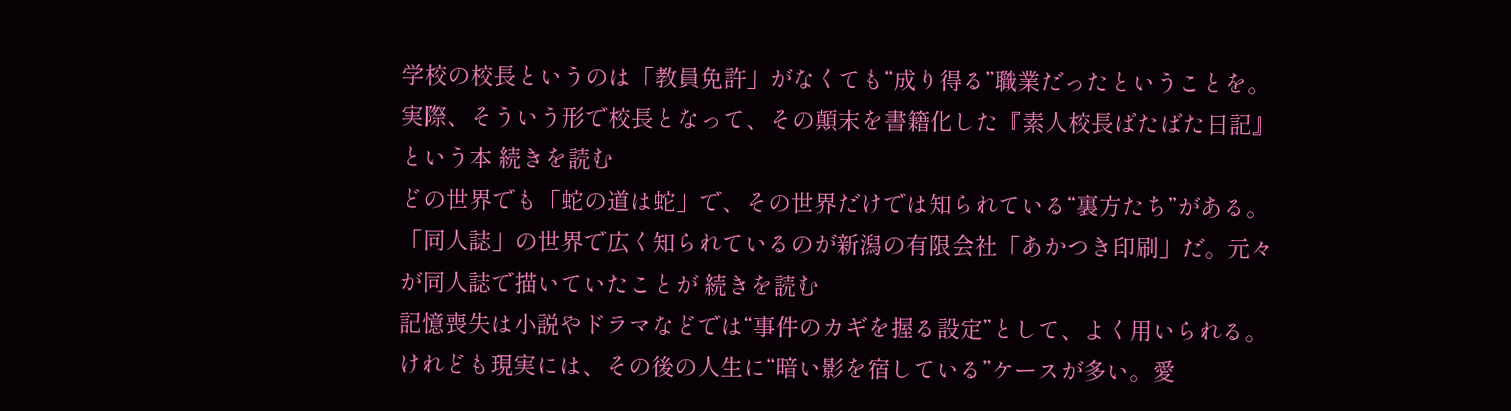学校の校長というのは「教員免許」がなくても“成り得る”職業だったということを。実際、そういう形で校長となって、その顛末を書籍化した『素人校長ばたばた日記』という本 続きを読む
どの世界でも「蛇の道は蛇」で、その世界だけでは知られている“裏方たち”がある。「同人誌」の世界で広く知られているのが新潟の有限会社「あかつき印刷」だ。元々が同人誌で描いていたことが 続きを読む
記憶喪失は小説やドラマなどでは“事件のカギを握る設定”として、よく用いられる。けれども現実には、その後の人生に“暗い影を宿している”ケースが多い。愛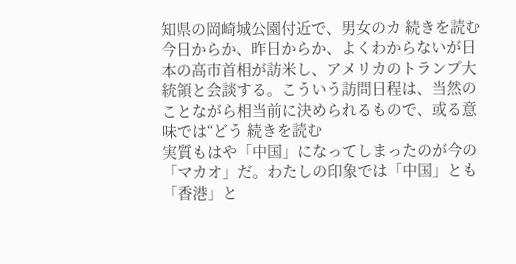知県の岡崎城公園付近で、男女のカ 続きを読む
今日からか、昨日からか、よくわからないが日本の高市首相が訪米し、アメリカのトランプ大統領と会談する。こういう訪問日程は、当然のことながら相当前に決められるもので、或る意味では“どう 続きを読む
実質もはや「中国」になってしまったのが今の「マカオ」だ。わたしの印象では「中国」とも「香港」と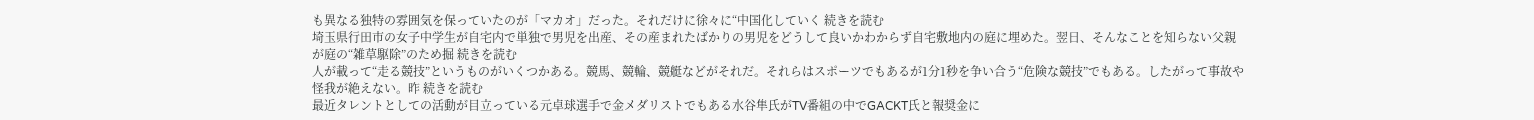も異なる独特の雰囲気を保っていたのが「マカオ」だった。それだけに徐々に“中国化していく 続きを読む
埼玉県行田市の女子中学生が自宅内で単独で男児を出産、その産まれたばかりの男児をどうして良いかわからず自宅敷地内の庭に埋めた。翌日、そんなことを知らない父親が庭の“雑草駆除”のため掘 続きを読む
人が載って“走る競技”というものがいくつかある。競馬、競輪、競艇などがそれだ。それらはスポーツでもあるが1分1秒を争い合う“危険な競技”でもある。したがって事故や怪我が絶えない。昨 続きを読む
最近タレントとしての活動が目立っている元卓球選手で金メダリストでもある水谷隼氏がTV番組の中でGACKT氏と報奨金に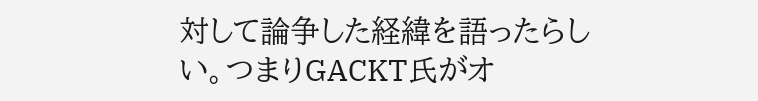対して論争した経緯を語ったらしい。つまりGACKT氏がオ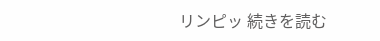リンピッ 続きを読む